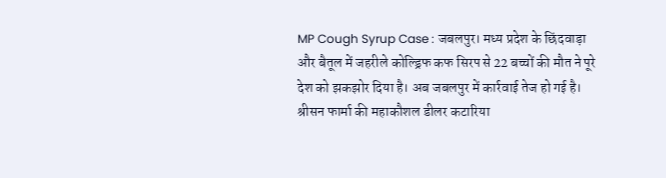MP Cough Syrup Case : जबलपुर। मध्य प्रदेश के छिंदवाड़ा और बैतूल में जहरीले कोल्ड्रिफ कफ सिरप से 22 बच्चों की मौत ने पूरे देश को झकझोर दिया है। अब जबलपुर में कार्रवाई तेज हो गई है। श्रीसन फार्मा की महाकौशल डीलर कटारिया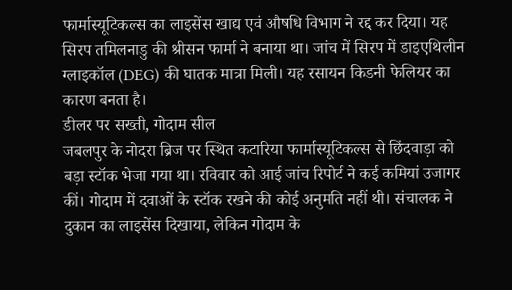फार्मास्यूटिकल्स का लाइसेंस खाद्य एवं औषधि विभाग ने रद्द कर दिया। यह सिरप तमिलनाडु की श्रीसन फार्मा ने बनाया था। जांच में सिरप में डाइएथिलीन ग्लाइकॉल (DEG) की घातक मात्रा मिली। यह रसायन किडनी फेलियर का कारण बनता है।
डीलर पर सख्ती, गोदाम सील
जबलपुर के नोदरा ब्रिज पर स्थित कटारिया फार्मास्यूटिकल्स से छिंदवाड़ा को बड़ा स्टॉक भेजा गया था। रविवार को आई जांच रिपोर्ट ने कई कमियां उजागर कीं। गोदाम में दवाओं के स्टॉक रखने की कोई अनुमति नहीं थी। संचालक ने दुकान का लाइसेंस दिखाया, लेकिन गोदाम के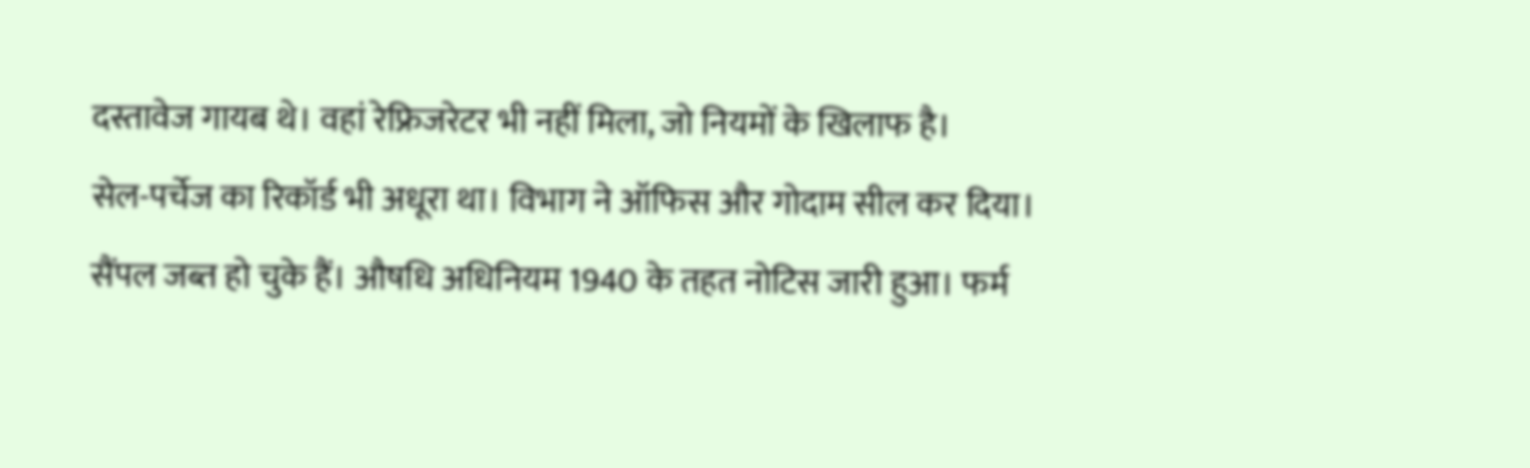दस्तावेज गायब थे। वहां रेफ्रिजरेटर भी नहीं मिला, जो नियमों के खिलाफ है।
सेल-पर्चेज का रिकॉर्ड भी अधूरा था। विभाग ने ऑफिस और गोदाम सील कर दिया। सैंपल जब्त हो चुके हैं। औषधि अधिनियम 1940 के तहत नोटिस जारी हुआ। फर्म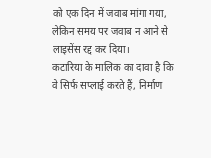को एक दिन में जवाब मांगा गया, लेकिन समय पर जवाब न आने से लाइसेंस रद्द कर दिया।
कटारिया के मालिक का दावा है कि वे सिर्फ सप्लाई करते हैं, निर्माण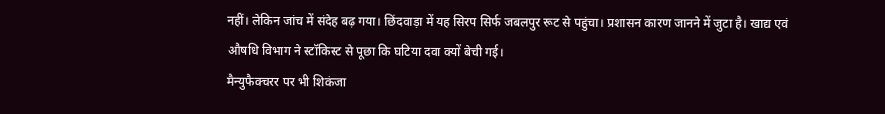नहीं। लेकिन जांच में संदेह बढ़ गया। छिंदवाड़ा में यह सिरप सिर्फ जबलपुर रूट से पहुंचा। प्रशासन कारण जानने में जुटा है। खाद्य एवं औषधि विभाग ने स्टॉकिस्ट से पूछा कि घटिया दवा क्यों बेची गई।
मैन्युफैक्चरर पर भी शिकंजा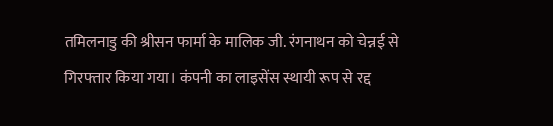तमिलनाडु की श्रीसन फार्मा के मालिक जी. रंगनाथन को चेन्नई से गिरफ्तार किया गया। कंपनी का लाइसेंस स्थायी रूप से रद्द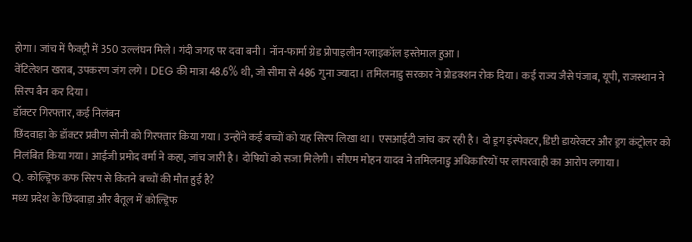होगा। जांच में फैक्ट्री में 350 उल्लंघन मिले। गंदी जगह पर दवा बनी। नॉन-फार्मा ग्रेड प्रोपाइलीन ग्लाइकॉल इस्तेमाल हुआ।
वेंटिलेशन खराब, उपकरण जंग लगे। DEG की मात्रा 48.6% थी, जो सीमा से 486 गुना ज्यादा। तमिलनाडु सरकार ने प्रोडक्शन रोक दिया। कई राज्य जैसे पंजाब, यूपी, राजस्थान ने सिरप बैन कर दिया।
डॉक्टर गिरफ्तार, कई निलंबन
छिंदवाड़ा के डॉक्टर प्रवीण सोनी को गिरफ्तार किया गया। उन्होंने कई बच्चों को यह सिरप लिखा था। एसआईटी जांच कर रही है। दो ड्रग इंस्पेक्टर, डिप्टी डायरेक्टर और ड्रग कंट्रोलर को निलंबित किया गया। आईजी प्रमोद वर्मा ने कहा, जांच जारी है। दोषियों को सजा मिलेगी। सीएम मोहन यादव ने तमिलनाडु अधिकारियों पर लापरवाही का आरोप लगाया।
Q. कोल्ड्रिफ कफ सिरप से कितने बच्चों की मौत हुई है?
मध्य प्रदेश के छिंदवाड़ा और बैतूल में कोल्ड्रिफ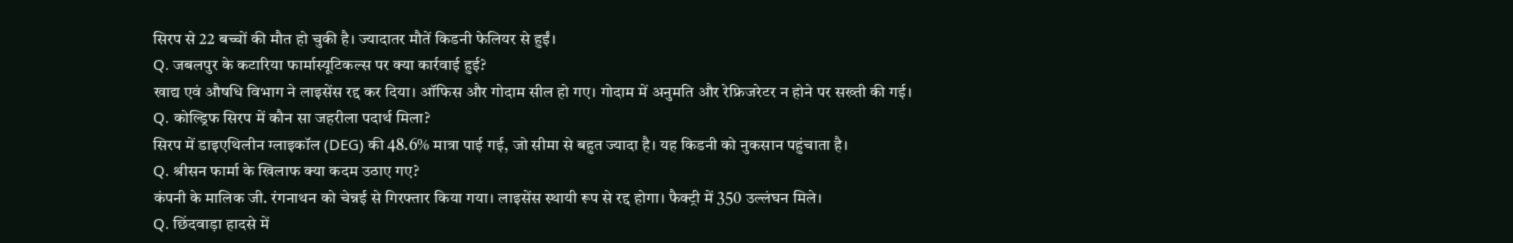सिरप से 22 बच्चों की मौत हो चुकी है। ज्यादातर मौतें किडनी फेलियर से हुईं।
Q. जबलपुर के कटारिया फार्मास्यूटिकल्स पर क्या कार्रवाई हुई?
खाद्य एवं औषधि विभाग ने लाइसेंस रद्द कर दिया। ऑफिस और गोदाम सील हो गए। गोदाम में अनुमति और रेफ्रिजरेटर न होने पर सख्ती की गई।
Q. कोल्ड्रिफ सिरप में कौन सा जहरीला पदार्थ मिला?
सिरप में डाइएथिलीन ग्लाइकॉल (DEG) की 48.6% मात्रा पाई गई, जो सीमा से बहुत ज्यादा है। यह किडनी को नुकसान पहुंचाता है।
Q. श्रीसन फार्मा के खिलाफ क्या कदम उठाए गए?
कंपनी के मालिक जी. रंगनाथन को चेन्नई से गिरफ्तार किया गया। लाइसेंस स्थायी रूप से रद्द होगा। फैक्ट्री में 350 उल्लंघन मिले।
Q. छिंदवाड़ा हादसे में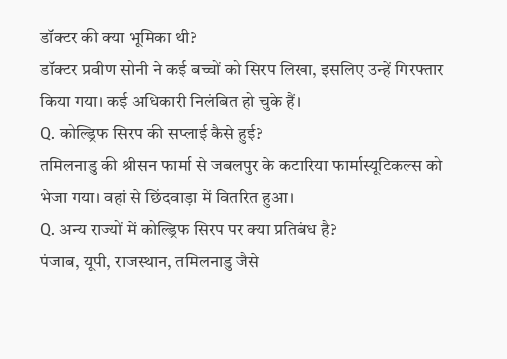डॉक्टर की क्या भूमिका थी?
डॉक्टर प्रवीण सोनी ने कई बच्चों को सिरप लिखा, इसलिए उन्हें गिरफ्तार किया गया। कई अधिकारी निलंबित हो चुके हैं।
Q. कोल्ड्रिफ सिरप की सप्लाई कैसे हुई?
तमिलनाडु की श्रीसन फार्मा से जबलपुर के कटारिया फार्मास्यूटिकल्स को भेजा गया। वहां से छिंदवाड़ा में वितरित हुआ।
Q. अन्य राज्यों में कोल्ड्रिफ सिरप पर क्या प्रतिबंध है?
पंजाब, यूपी, राजस्थान, तमिलनाडु जैसे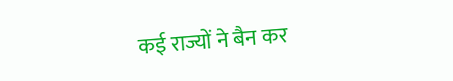कई राज्यों ने बैन कर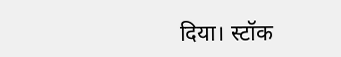दिया। स्टॉक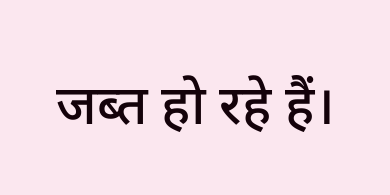जब्त हो रहे हैं।